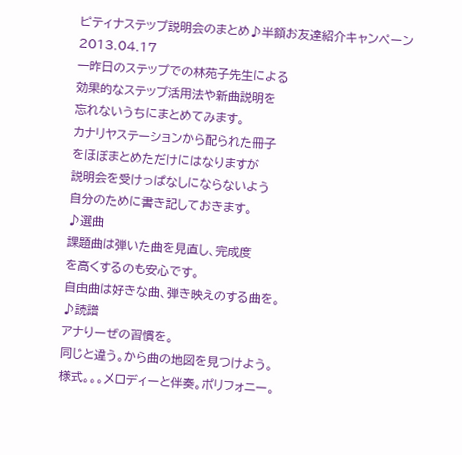ピティナステップ説明会のまとめ♪半額お友達紹介キャンペーン
2013.04.17
一昨日のステップでの林苑子先生による
効果的なステップ活用法や新曲説明を
忘れないうちにまとめてみます。
カナリヤステーションから配られた冊子
をほぼまとめただけにはなりますが
説明会を受けっぱなしにならないよう
自分のために書き記しておきます。
♪選曲
課題曲は弾いた曲を見直し、完成度
を高くするのも安心です。
自由曲は好きな曲、弾き映えのする曲を。
♪読譜
アナりーぜの習慣を。
同じと違う。から曲の地図を見つけよう。
様式。。。メロディーと伴奏。ポリフォニー。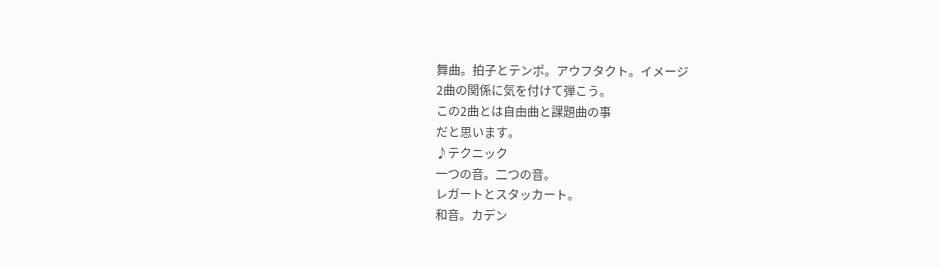舞曲。拍子とテンポ。アウフタクト。イメージ
2曲の関係に気を付けて弾こう。
この2曲とは自由曲と課題曲の事
だと思います。
♪テクニック
一つの音。二つの音。
レガートとスタッカート。
和音。カデン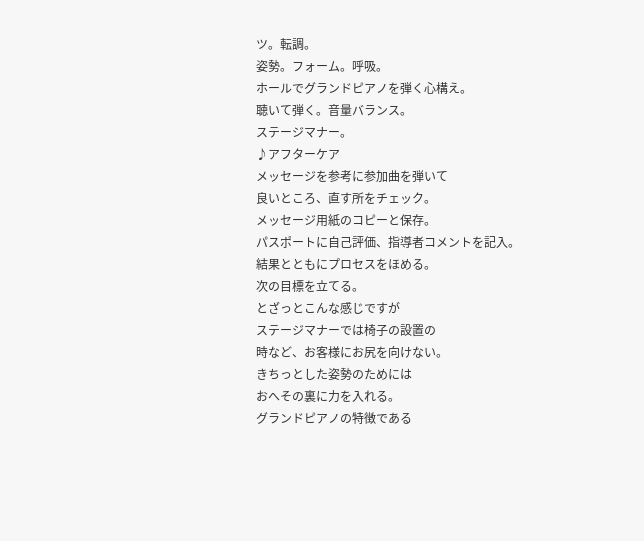ツ。転調。
姿勢。フォーム。呼吸。
ホールでグランドピアノを弾く心構え。
聴いて弾く。音量バランス。
ステージマナー。
♪アフターケア
メッセージを参考に参加曲を弾いて
良いところ、直す所をチェック。
メッセージ用紙のコピーと保存。
パスポートに自己評価、指導者コメントを記入。
結果とともにプロセスをほめる。
次の目標を立てる。
とざっとこんな感じですが
ステージマナーでは椅子の設置の
時など、お客様にお尻を向けない。
きちっとした姿勢のためには
おへその裏に力を入れる。
グランドピアノの特徴である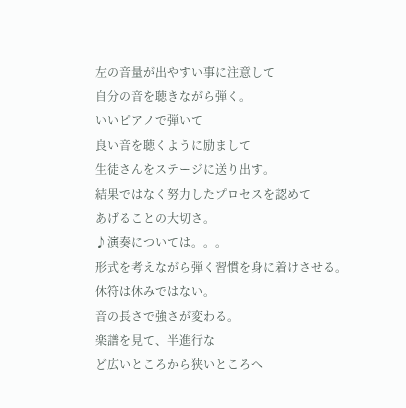左の音量が出やすい事に注意して
自分の音を聴きながら弾く。
いいピアノで弾いて
良い音を聴くように励まして
生徒さんをステージに送り出す。
結果ではなく努力したプロセスを認めて
あげることの大切さ。
♪演奏については。。。
形式を考えながら弾く習慣を身に着けさせる。
休符は休みではない。
音の長さで強さが変わる。
楽譜を見て、半進行な
ど広いところから狭いところへ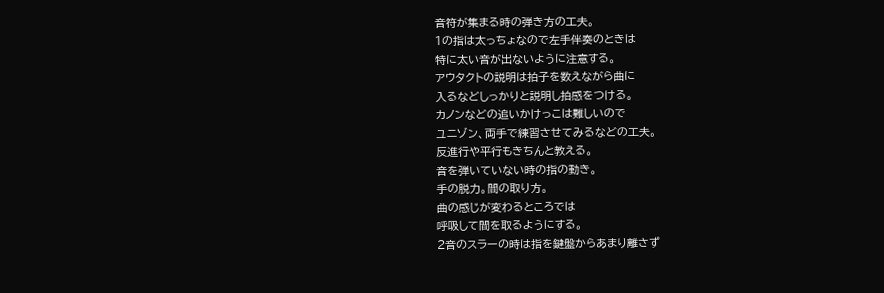音符が集まる時の弾き方の工夫。
1の指は太っちょなので左手伴奏のときは
特に太い音が出ないように注意する。
アウタクトの説明は拍子を数えながら曲に
入るなどしっかりと説明し拍感をつける。
カノンなどの追いかけっこは難しいので
ユニゾン、両手で練習させてみるなどの工夫。
反進行や平行もきちんと教える。
音を弾いていない時の指の動き。
手の脱力。間の取り方。
曲の感じが変わるところでは
呼吸して間を取るようにする。
2音のスラーの時は指を鍵盤からあまり離さず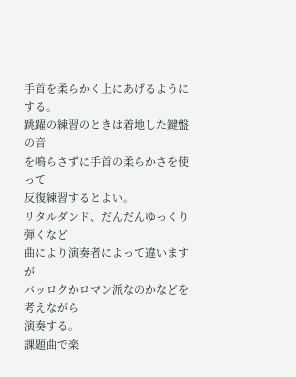手首を柔らかく上にあげるようにする。
跳躍の練習のときは着地した鍵盤の音
を鳴らさずに手首の柔らかさを使って
反復練習するとよい。
リタルダンド、だんだんゆっくり弾くなど
曲により演奏者によって違いますが
バッロクかロマン派なのかなどを考えながら
演奏する。
課題曲で楽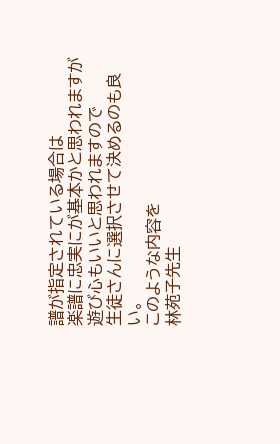譜が指定されている場合は
楽譜に忠実にが基本かと思われますが
遊び心もいいと思われますので
生徒さんに選択させて決めるのも良い。
このような内容を
林苑子先生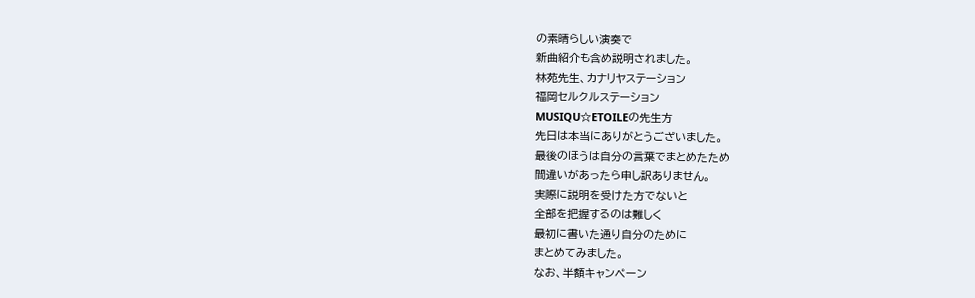の素晴らしい演奏で
新曲紹介も含め説明されました。
林苑先生、カナリヤステーション
福岡セルクルステーション
MUSIQU☆ETOILEの先生方
先日は本当にありがとうございました。
最後のほうは自分の言葉でまとめたため
間違いがあったら申し訳ありません。
実際に説明を受けた方でないと
全部を把握するのは難しく
最初に書いた通り自分のために
まとめてみました。
なお、半額キャンペーン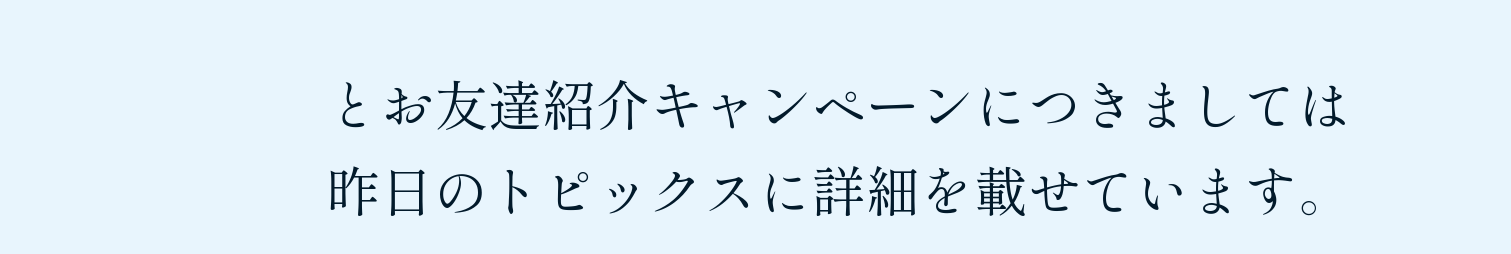とお友達紹介キャンペーンにつきましては
昨日のトピックスに詳細を載せています。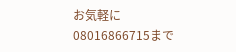お気軽に08016866715まで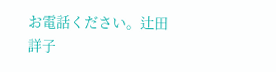お電話ください。辻田詳子